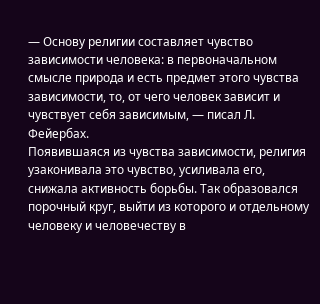— Основу религии составляет чувство зависимости человека: в первоначальном смысле природа и есть предмет этого чувства зависимости, то, от чего человек зависит и чувствует себя зависимым, — писал Л. Фейербах.
Появившаяся из чувства зависимости, религия узаконивала это чувство, усиливала его, снижала активность борьбы. Так образовался порочный круг, выйти из которого и отдельному человеку и человечеству в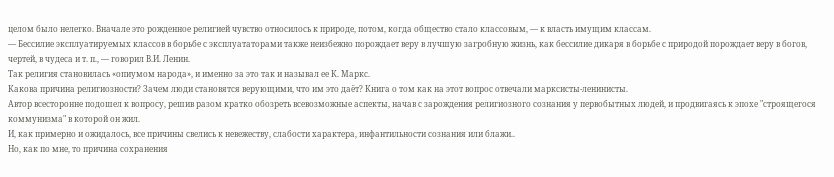целом было нелегко. Вначале это рожденное религией чувство относилось к природе, потом, когда общество стало классовым, — к власть имущим классам.
— Бессилие эксплуатируемых классов в борьбе с эксплуататорами также неизбежно порождает веру в лучшую загробную жизнь, как бессилие дикаря в борьбе с природой порождает веру в богов, чертей, в чудеса и т. п., — говорил В.И. Ленин.
Так религия становилась «опиумом народа», и именно за это так и называл ее К. Маркс.
Какова причина религиозности? Зачем люди становятся верующими, что им это даёт? Книга о том как на этот вопрос отвечали марксисты-ленинисты.
Автор всесторонне подошел к вопросу, решив разом кратко обозреть всевозможные аспекты, начав с зарождения религиозного сознания у первобытных людей, и продвигаясь к эпохе "строящегося коммунизма" в которой он жил.
И, как примерно и ожидалось, все причины свелись к невежеству, слабости характера, инфантильности сознания или блажи..
Но, как по мне, то причина сохранения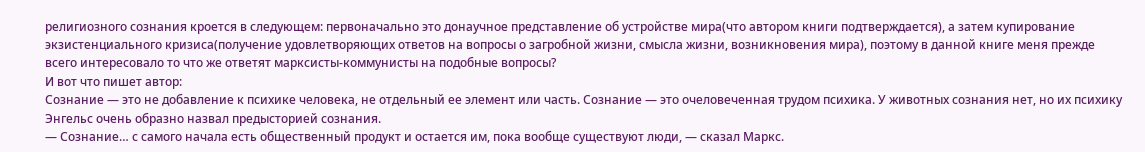религиозного сознания кроется в следующем: первоначально это донаучное представление об устройстве мира(что автором книги подтверждается), а затем купирование экзистенциального кризиса(получение удовлетворяющих ответов на вопросы о загробной жизни, смысла жизни, возникновения мира), поэтому в данной книге меня прежде всего интересовало то что же ответят марксисты-коммунисты на подобные вопросы?
И вот что пишет автор:
Сознание — это не добавление к психике человека, не отдельный ее элемент или часть. Сознание — это очеловеченная трудом психика. У животных сознания нет, но их психику Энгельс очень образно назвал предысторией сознания.
— Сознание… с самого начала есть общественный продукт и остается им, пока вообще существуют люди, — сказал Маркс.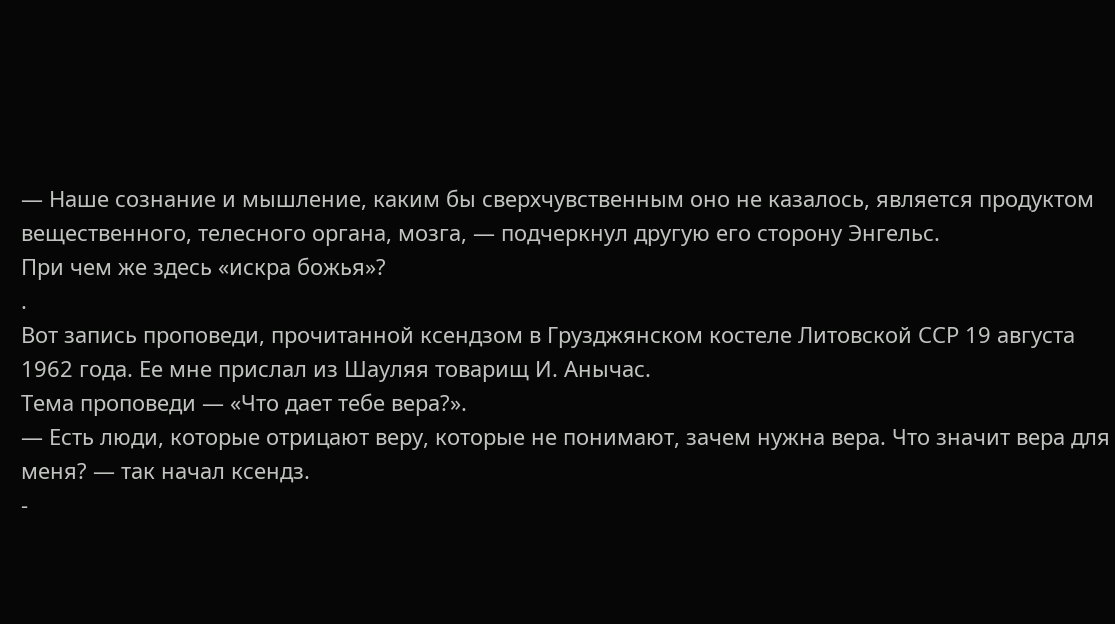— Наше сознание и мышление, каким бы сверхчувственным оно не казалось, является продуктом вещественного, телесного органа, мозга, — подчеркнул другую его сторону Энгельс.
При чем же здесь «искра божья»?
.
Вот запись проповеди, прочитанной ксендзом в Грузджянском костеле Литовской ССР 19 августа 1962 года. Ее мне прислал из Шауляя товарищ И. Анычас.
Тема проповеди — «Что дает тебе вера?».
— Есть люди, которые отрицают веру, которые не понимают, зачем нужна вера. Что значит вера для меня? — так начал ксендз.
-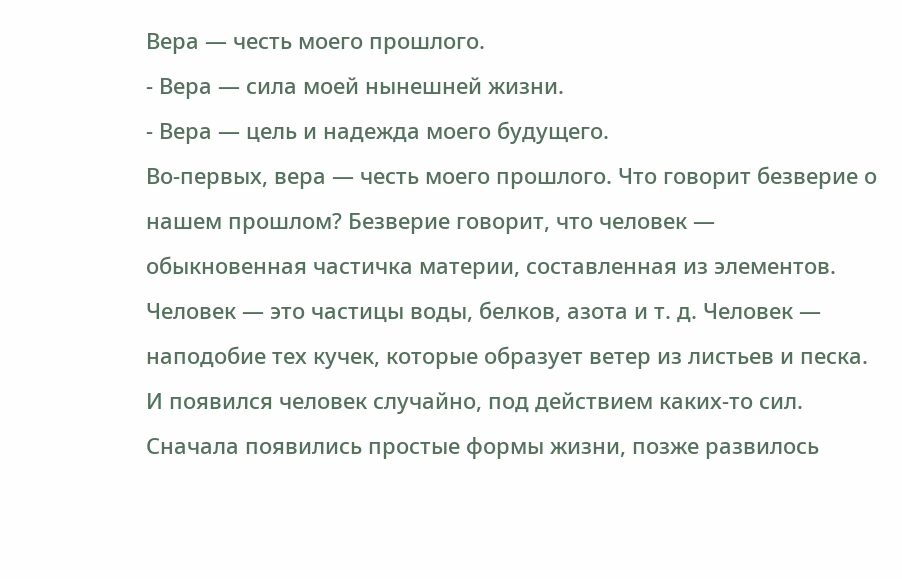Вера — честь моего прошлого.
- Вера — сила моей нынешней жизни.
- Вера — цель и надежда моего будущего.
Во-первых, вера — честь моего прошлого. Что говорит безверие о нашем прошлом? Безверие говорит, что человек — обыкновенная частичка материи, составленная из элементов. Человек — это частицы воды, белков, азота и т. д. Человек — наподобие тех кучек, которые образует ветер из листьев и песка. И появился человек случайно, под действием каких-то сил. Сначала появились простые формы жизни, позже развилось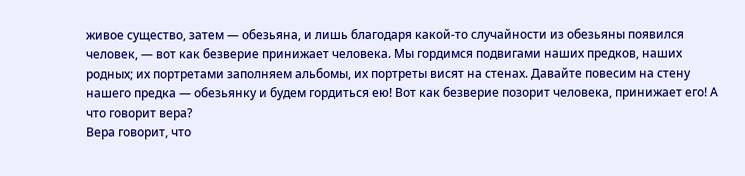живое существо, затем — обезьяна, и лишь благодаря какой-то случайности из обезьяны появился человек, — вот как безверие принижает человека. Мы гордимся подвигами наших предков, наших родных; их портретами заполняем альбомы, их портреты висят на стенах. Давайте повесим на стену нашего предка — обезьянку и будем гордиться ею! Вот как безверие позорит человека, принижает его! А что говорит вера?
Вера говорит, что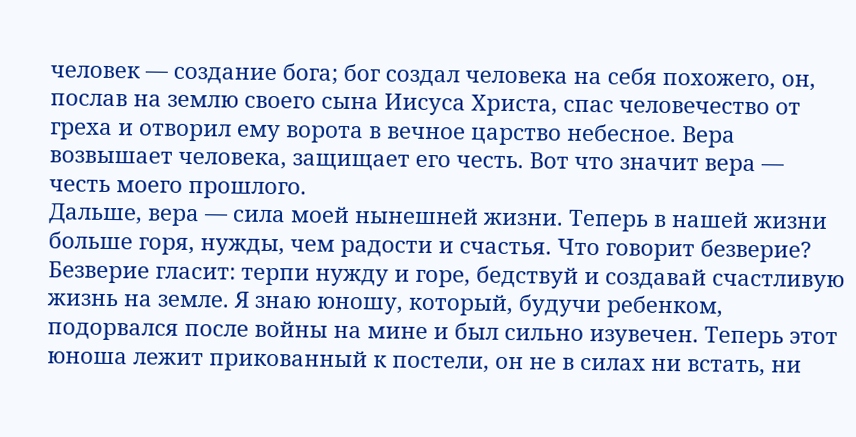человек — создание бога; бог создал человека на себя похожего, он, послав на землю своего сына Иисуса Христа, спас человечество от греха и отворил ему ворота в вечное царство небесное. Вера возвышает человека, защищает его честь. Вот что значит вера — честь моего прошлого.
Дальше, вера — сила моей нынешней жизни. Теперь в нашей жизни больше горя, нужды, чем радости и счастья. Что говорит безверие? Безверие гласит: терпи нужду и горе, бедствуй и создавай счастливую жизнь на земле. Я знаю юношу, который, будучи ребенком, подорвался после войны на мине и был сильно изувечен. Теперь этот юноша лежит прикованный к постели, он не в силах ни встать, ни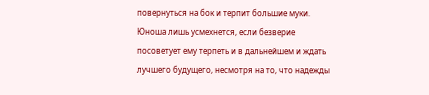повернуться на бок и терпит большие муки. Юноша лишь усмехнется, если безверие посоветует ему терпеть и в дальнейшем и ждать лучшего будущего, несмотря на то, что надежды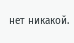нет никакой.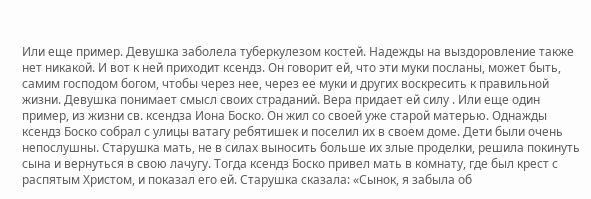Или еще пример. Девушка заболела туберкулезом костей. Надежды на выздоровление также нет никакой. И вот к ней приходит ксендз. Он говорит ей, что эти муки посланы, может быть, самим господом богом, чтобы через нее, через ее муки и других воскресить к правильной жизни. Девушка понимает смысл своих страданий. Вера придает ей силу . Или еще один пример, из жизни св. ксендза Иона Боско. Он жил со своей уже старой матерью. Однажды ксендз Боско собрал с улицы ватагу ребятишек и поселил их в своем доме. Дети были очень непослушны. Старушка мать, не в силах выносить больше их злые проделки, решила покинуть сына и вернуться в свою лачугу. Тогда ксендз Боско привел мать в комнату, где был крест с распятым Христом, и показал его ей. Старушка сказала: «Сынок, я забыла об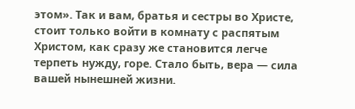этом». Так и вам, братья и сестры во Христе, стоит только войти в комнату с распятым Христом, как сразу же становится легче терпеть нужду, горе. Стало быть, вера — сила вашей нынешней жизни.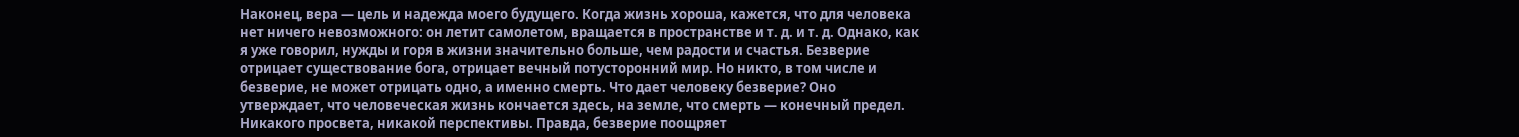Наконец, вера — цель и надежда моего будущего. Когда жизнь хороша, кажется, что для человека нет ничего невозможного: он летит самолетом, вращается в пространстве и т. д. и т. д. Однако, как я уже говорил, нужды и горя в жизни значительно больше, чем радости и счастья. Безверие отрицает существование бога, отрицает вечный потусторонний мир. Но никто, в том числе и безверие, не может отрицать одно, а именно смерть. Что дает человеку безверие? Оно утверждает, что человеческая жизнь кончается здесь, на земле, что смерть — конечный предел. Никакого просвета, никакой перспективы. Правда, безверие поощряет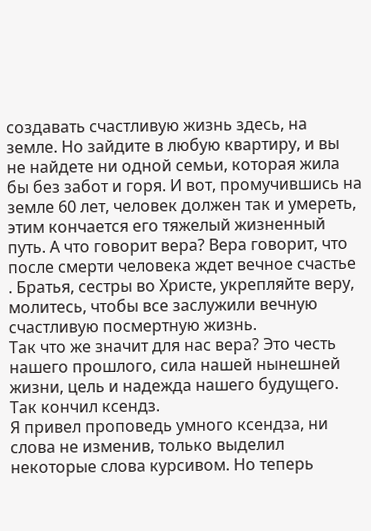создавать счастливую жизнь здесь, на земле. Но зайдите в любую квартиру, и вы не найдете ни одной семьи, которая жила бы без забот и горя. И вот, промучившись на земле 60 лет, человек должен так и умереть, этим кончается его тяжелый жизненный путь. А что говорит вера? Вера говорит, что после смерти человека ждет вечное счастье . Братья, сестры во Христе, укрепляйте веру, молитесь, чтобы все заслужили вечную счастливую посмертную жизнь.
Так что же значит для нас вера? Это честь нашего прошлого, сила нашей нынешней жизни, цель и надежда нашего будущего.
Так кончил ксендз.
Я привел проповедь умного ксендза, ни слова не изменив, только выделил некоторые слова курсивом. Но теперь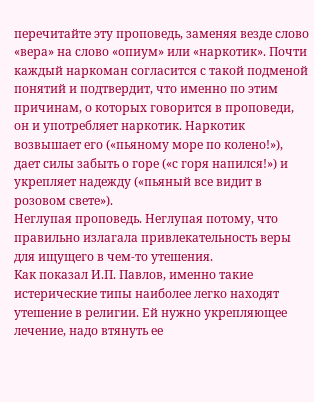перечитайте эту проповедь, заменяя везде слово «вера» на слово «опиум» или «наркотик». Почти каждый наркоман согласится с такой подменой понятий и подтвердит, что именно по этим причинам, о которых говорится в проповеди, он и употребляет наркотик. Наркотик возвышает его («пьяному море по колено!»), дает силы забыть о горе («с горя напился!») и укрепляет надежду («пьяный все видит в розовом свете»).
Неглупая проповедь. Неглупая потому, что правильно излагала привлекательность веры для ищущего в чем-то утешения.
Как показал И.П. Павлов, именно такие истерические типы наиболее легко находят утешение в религии. Ей нужно укрепляющее лечение, надо втянуть ее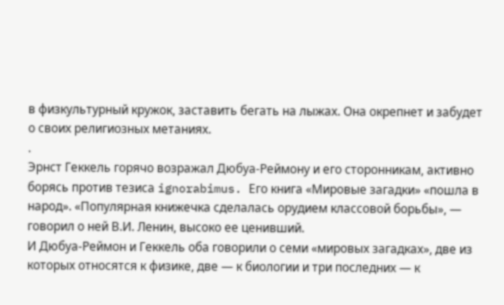в физкультурный кружок, заставить бегать на лыжах. Она окрепнет и забудет о своих религиозных метаниях.
.
Эрнст Геккель горячо возражал Дюбуа-Реймону и его сторонникам, активно борясь против тезиса ignorabimus. Его книга «Мировые загадки» «пошла в народ». «Популярная книжечка сделалась орудием классовой борьбы», — говорил о ней В.И. Ленин, высоко ее ценивший.
И Дюбуа-Реймон и Геккель оба говорили о семи «мировых загадках», две из которых относятся к физике, две — к биологии и три последних — к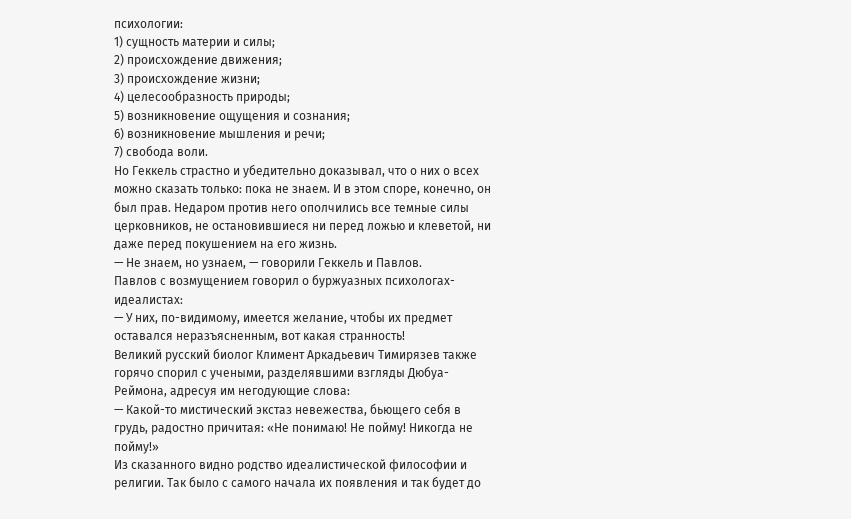психологии:
1) сущность материи и силы;
2) происхождение движения;
3) происхождение жизни;
4) целесообразность природы;
5) возникновение ощущения и сознания;
6) возникновение мышления и речи;
7) свобода воли.
Но Геккель страстно и убедительно доказывал, что о них о всех можно сказать только: пока не знаем. И в этом споре, конечно, он был прав. Недаром против него ополчились все темные силы церковников, не остановившиеся ни перед ложью и клеветой, ни даже перед покушением на его жизнь.
— Не знаем, но узнаем, — говорили Геккель и Павлов.
Павлов с возмущением говорил о буржуазных психологах-идеалистах:
— У них, по-видимому, имеется желание, чтобы их предмет оставался неразъясненным, вот какая странность!
Великий русский биолог Климент Аркадьевич Тимирязев также горячо спорил с учеными, разделявшими взгляды Дюбуа-Реймона, адресуя им негодующие слова:
— Какой-то мистический экстаз невежества, бьющего себя в грудь, радостно причитая: «Не понимаю! Не пойму! Никогда не пойму!»
Из сказанного видно родство идеалистической философии и религии. Так было с самого начала их появления и так будет до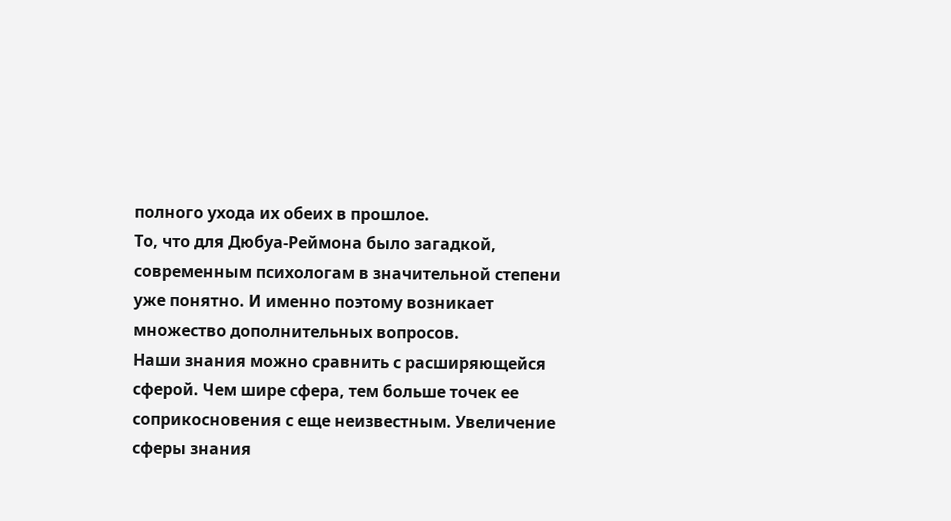полного ухода их обеих в прошлое.
То, что для Дюбуа-Реймона было загадкой, современным психологам в значительной степени уже понятно. И именно поэтому возникает множество дополнительных вопросов.
Наши знания можно сравнить с расширяющейся сферой. Чем шире сфера, тем больше точек ее соприкосновения с еще неизвестным. Увеличение сферы знания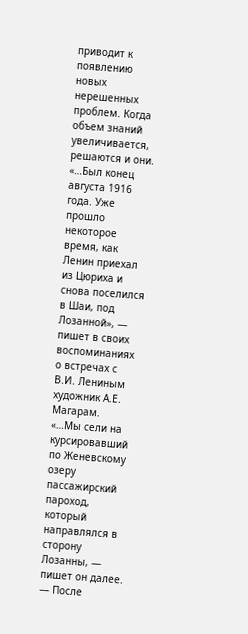приводит к появлению новых нерешенных проблем. Когда объем знаний увеличивается, решаются и они.
«…Был конец августа 1916 года. Уже прошло некоторое время, как Ленин приехал из Цюриха и снова поселился в Шаи, под Лозанной», — пишет в своих воспоминаниях о встречах с В.И. Лениным художник А.Е. Магарам.
«…Мы сели на курсировавший по Женевскому озеру пассажирский пароход, который направлялся в сторону Лозанны, — пишет он далее. — После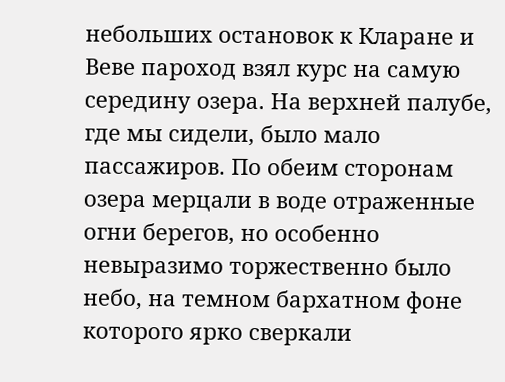небольших остановок к Кларане и Веве пароход взял курс на самую середину озера. На верхней палубе, где мы сидели, было мало пассажиров. По обеим сторонам озера мерцали в воде отраженные огни берегов, но особенно невыразимо торжественно было небо, на темном бархатном фоне которого ярко сверкали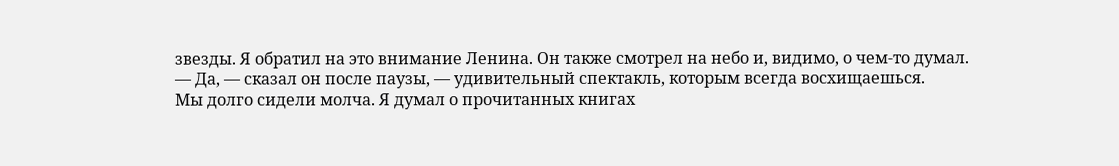звезды. Я обратил на это внимание Ленина. Он также смотрел на небо и, видимо, о чем-то думал.
— Да, — сказал он после паузы, — удивительный спектакль, которым всегда восхищаешься.
Мы долго сидели молча. Я думал о прочитанных книгах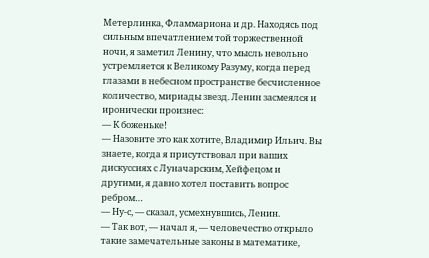Метерлинка, Фламмариона и др. Находясь под сильным впечатлением той торжественной ночи, я заметил Ленину, что мысль невольно устремляется к Великому Разуму, когда перед глазами в небесном пространстве бесчисленное количество, мириады звезд. Ленин засмеялся и иронически произнес:
— К боженьке!
— Назовите это как хотите, Владимир Ильич. Вы знаете, когда я присутствовал при ваших дискуссиях с Луначарским, Хейфецом и другими, я давно хотел поставить вопрос ребром…
— Ну-с, — сказал, усмехнувшись, Ленин.
— Так вот, — начал я, — человечество открыло такие замечательные законы в математике,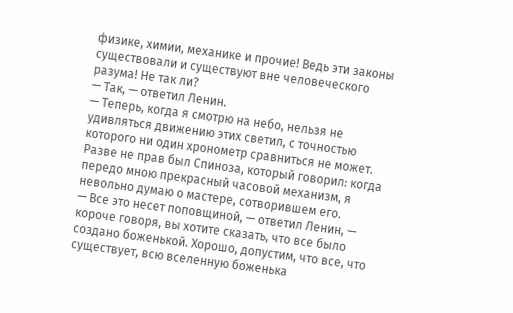физике, химии, механике и прочие! Ведь эти законы существовали и существуют вне человеческого разума! Не так ли?
— Так, — ответил Ленин.
— Теперь, когда я смотрю на небо, нельзя не удивляться движению этих светил, с точностью которого ни один хронометр сравниться не может. Разве не прав был Спиноза, который говорил: когда передо мною прекрасный часовой механизм, я невольно думаю о мастере, сотворившем его.
— Все это несет поповщиной, — ответил Ленин, — короче говоря, вы хотите сказать, что все было создано боженькой. Хорошо, допустим, что все, что существует, всю вселенную боженька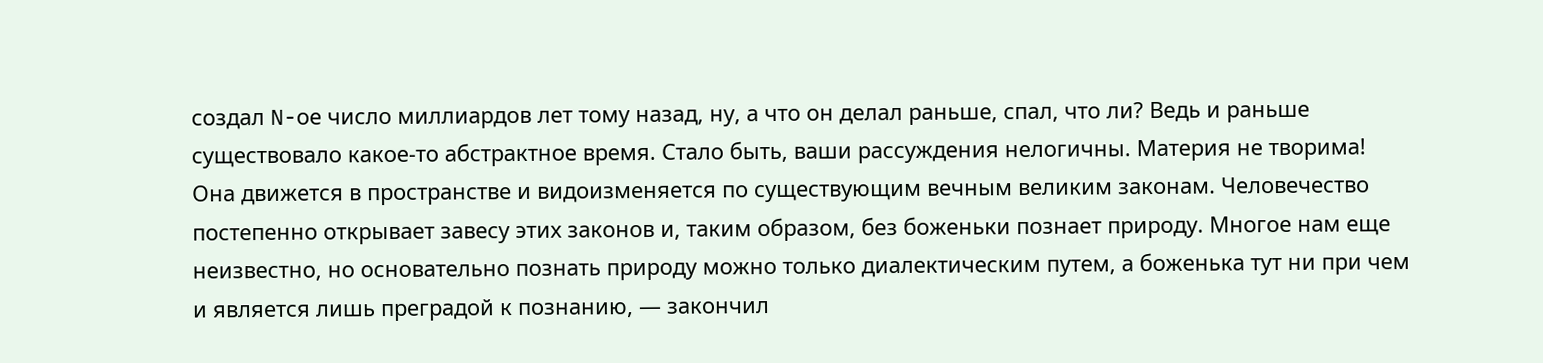создал N-ое число миллиардов лет тому назад, ну, а что он делал раньше, спал, что ли? Ведь и раньше существовало какое-то абстрактное время. Стало быть, ваши рассуждения нелогичны. Материя не творима! Она движется в пространстве и видоизменяется по существующим вечным великим законам. Человечество постепенно открывает завесу этих законов и, таким образом, без боженьки познает природу. Многое нам еще неизвестно, но основательно познать природу можно только диалектическим путем, а боженька тут ни при чем и является лишь преградой к познанию, — закончил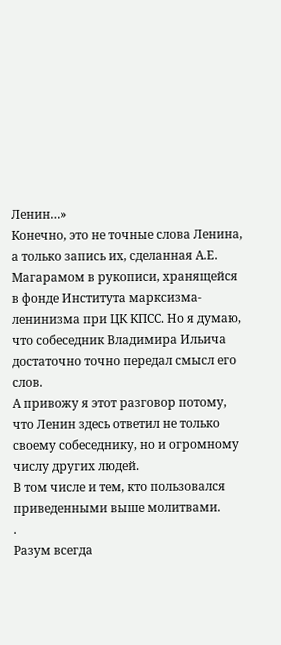Ленин…»
Конечно, это не точные слова Ленина, а только запись их, сделанная А.Е. Магарамом в рукописи, хранящейся в фонде Института марксизма-ленинизма при ЦК КПСС. Но я думаю, что собеседник Владимира Ильича достаточно точно передал смысл его слов.
А привожу я этот разговор потому, что Ленин здесь ответил не только своему собеседнику, но и огромному числу других людей.
В том числе и тем, кто пользовался приведенными выше молитвами.
.
Разум всегда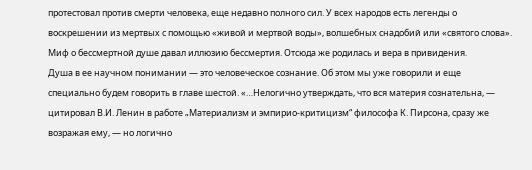протестовал против смерти человека, еще недавно полного сил. У всех народов есть легенды о воскрешении из мертвых с помощью «живой и мертвой воды», волшебных снадобий или «святого слова». Миф о бессмертной душе давал иллюзию бессмертия. Отсюда же родилась и вера в привидения.
Душа в ее научном понимании — это человеческое сознание. Об этом мы уже говорили и еще специально будем говорить в главе шестой. «…Нелогично утверждать, что вся материя сознательна, — цитировал В.И. Ленин в работе „Материализм и эмпирио-критицизм“ философа К. Пирсона, сразу же возражая ему, — но логично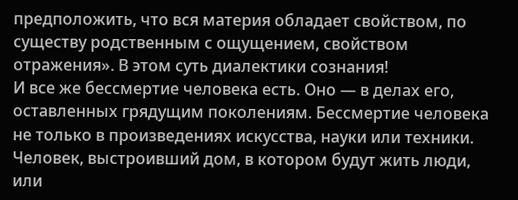предположить, что вся материя обладает свойством, по существу родственным с ощущением, свойством отражения». В этом суть диалектики сознания!
И все же бессмертие человека есть. Оно — в делах его, оставленных грядущим поколениям. Бессмертие человека не только в произведениях искусства, науки или техники. Человек, выстроивший дом, в котором будут жить люди, или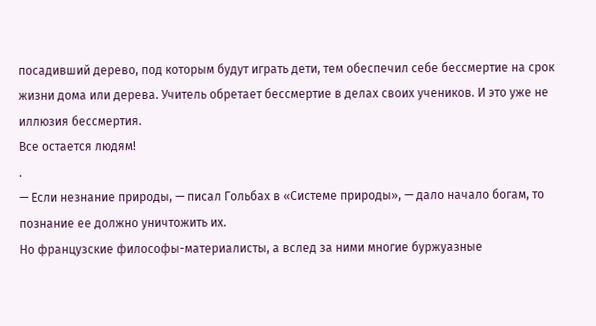посадивший дерево, под которым будут играть дети, тем обеспечил себе бессмертие на срок жизни дома или дерева. Учитель обретает бессмертие в делах своих учеников. И это уже не иллюзия бессмертия.
Все остается людям!
.
— Если незнание природы, — писал Гольбах в «Системе природы», — дало начало богам, то познание ее должно уничтожить их.
Но французские философы-материалисты, а вслед за ними многие буржуазные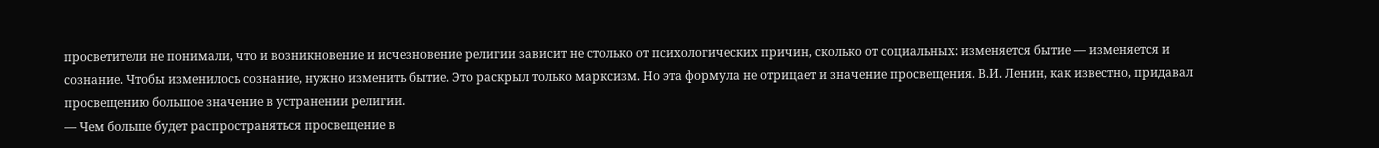просветители не понимали, что и возникновение и исчезновение религии зависит не столько от психологических причин, сколько от социальных: изменяется бытие — изменяется и сознание. Чтобы изменилось сознание, нужно изменить бытие. Это раскрыл только марксизм. Но эта формула не отрицает и значение просвещения. В.И. Ленин, как известно, придавал просвещению большое значение в устранении религии.
— Чем больше будет распространяться просвещение в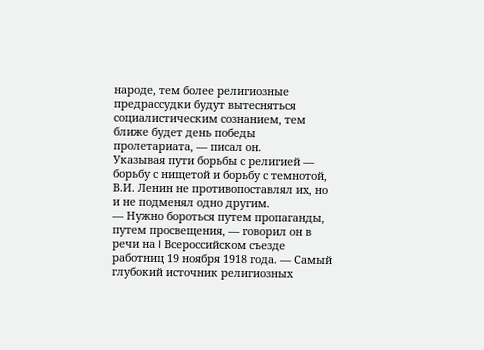народе, тем более религиозные предрассудки будут вытесняться социалистическим сознанием, тем ближе будет день победы пролетариата, — писал он.
Указывая пути борьбы с религией — борьбу с нищетой и борьбу с темнотой, В.И. Ленин не противопоставлял их, но и не подменял одно другим.
— Нужно бороться путем пропаганды, путем просвещения, — говорил он в речи на I Всероссийском съезде работниц 19 ноября 1918 года. — Самый глубокий источник религиозных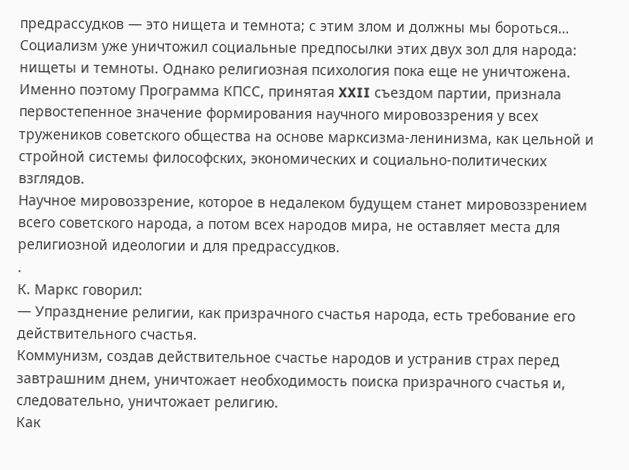предрассудков — это нищета и темнота; с этим злом и должны мы бороться…
Социализм уже уничтожил социальные предпосылки этих двух зол для народа: нищеты и темноты. Однако религиозная психология пока еще не уничтожена. Именно поэтому Программа КПСС, принятая XXII съездом партии, признала первостепенное значение формирования научного мировоззрения у всех тружеников советского общества на основе марксизма-ленинизма, как цельной и стройной системы философских, экономических и социально-политических взглядов.
Научное мировоззрение, которое в недалеком будущем станет мировоззрением всего советского народа, а потом всех народов мира, не оставляет места для религиозной идеологии и для предрассудков.
.
К. Маркс говорил:
— Упразднение религии, как призрачного счастья народа, есть требование его действительного счастья.
Коммунизм, создав действительное счастье народов и устранив страх перед завтрашним днем, уничтожает необходимость поиска призрачного счастья и, следовательно, уничтожает религию.
Как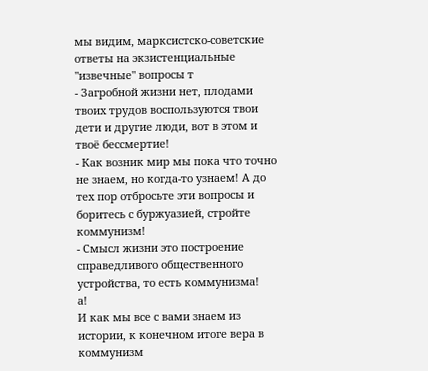мы видим, марксистско-советские ответы на экзистенциальные "извечные" вопросы т
- Загробной жизни нет, плодами твоих трудов воспользуются твои дети и другие люди, вот в этом и твоё бессмертие!
- Как возник мир мы пока что точно не знаем, но когда-то узнаем! А до тех пор отбросьте эти вопросы и боритесь с буржуазией, стройте коммунизм!
- Смысл жизни это построение справедливого общественного устройства, то есть коммунизма!
а!
И как мы все с вами знаем из истории, к конечном итоге вера в коммунизм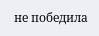не победила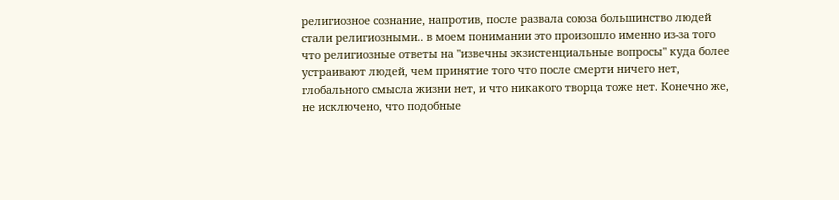религиозное сознание, напротив, после развала союза большинство людей стали религиозными.. в моем понимании это произошло именно из-за того что религиозные ответы на "извечны экзистенциальные вопросы" куда более устраивают людей, чем принятие того что после смерти ничего нет, глобального смысла жизни нет, и что никакого творца тоже нет. Конечно же, не исключено, что подобные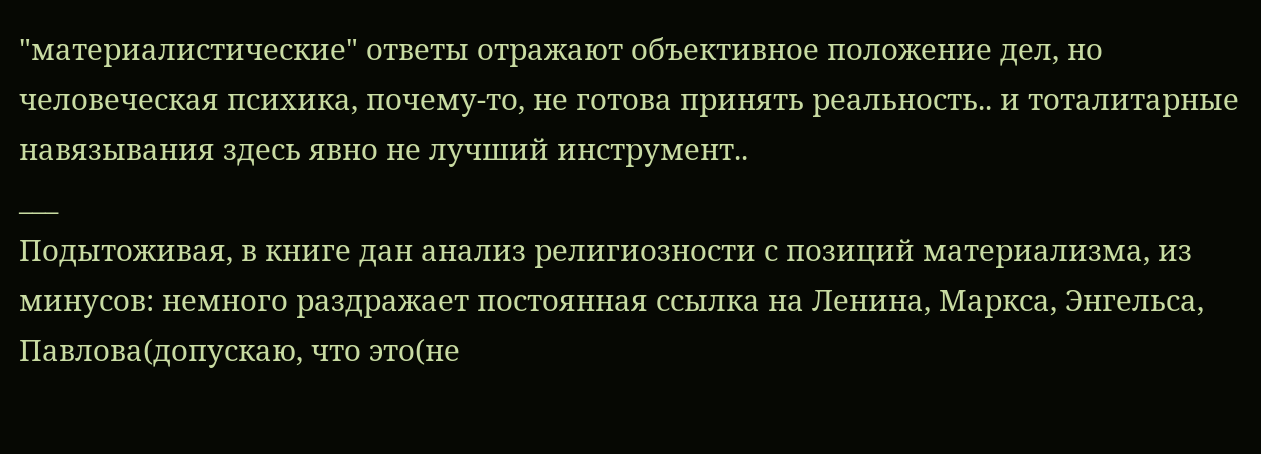"материалистические" ответы отражают объективное положение дел, но человеческая психика, почему-то, не готова принять реальность.. и тоталитарные навязывания здесь явно не лучший инструмент..
___
Подытоживая, в книге дан анализ религиозности с позиций материализма, из минусов: немного раздражает постоянная ссылка на Ленина, Маркса, Энгельса, Павлова(допускаю, что это(не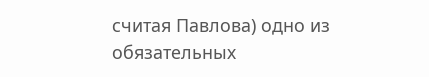считая Павлова) одно из обязательных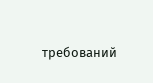требований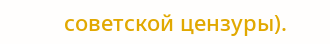советской цензуры).